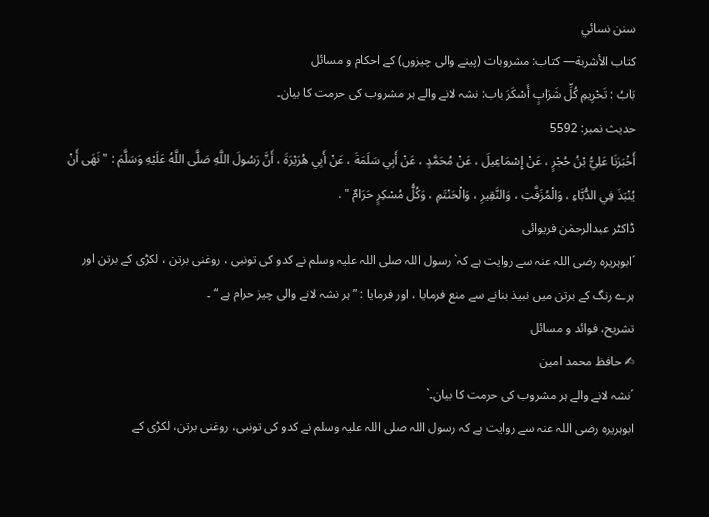سنن نسائي
كتاب الأشربة— کتاب: مشروبات (پینے والی چیزوں) کے احکام و مسائل
بَابُ : تَحْرِيمِ كُلِّ شَرَابٍ أَسْكَرَ باب: نشہ لانے والے ہر مشروب کی حرمت کا بیان۔
حدیث نمبر: 5592
أَخْبَرَنَا عَلِيُّ بْنُ حُجْرٍ ، عَنْ إِسْمَاعِيلَ ، عَنْ مُحَمَّدٍ ، عَنْ أَبِي سَلَمَةَ ، عَنْ أَبِي هُرَيْرَةَ ، أَنَّ رَسُولَ اللَّهِ صَلَّى اللَّهُ عَلَيْهِ وَسَلَّمَ : " نَهَى أَنْ يُنْبَذَ فِي الدُّبَّاءِ ، وَالْمُزَفَّتِ ، وَالنَّقِيرِ ، وَالْحَنْتَمِ ، وَكُلُّ مُسْكِرٍ حَرَامٌ " .
ڈاکٹر عبدالرحمٰن فریوائی
´ابوہریرہ رضی اللہ عنہ سے روایت ہے کہ` رسول اللہ صلی اللہ علیہ وسلم نے کدو کی تونبی ، روغنی برتن ، لکڑی کے برتن اور ہرے رنگ کے برتن میں نبیذ بنانے سے منع فرمایا ، اور فرمایا : ” ہر نشہ لانے والی چیز حرام ہے “ ۔
تشریح، فوائد و مسائل
✍ حافظ محمد امین
´نشہ لانے والے ہر مشروب کی حرمت کا بیان۔`
ابوہریرہ رضی اللہ عنہ سے روایت ہے کہ رسول اللہ صلی اللہ علیہ وسلم نے کدو کی تونبی، روغنی برتن، لکڑی کے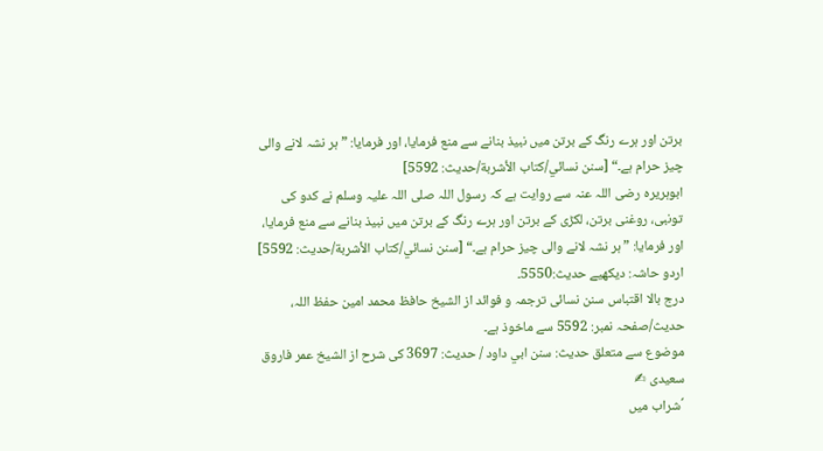برتن اور ہرے رنگ کے برتن میں نبیذ بنانے سے منع فرمایا، اور فرمایا: ” ہر نشہ لانے والی چیز حرام ہے۔“ [سنن نسائي/كتاب الأشربة/حدیث: 5592]
ابوہریرہ رضی اللہ عنہ سے روایت ہے کہ رسول اللہ صلی اللہ علیہ وسلم نے کدو کی تونبی، روغنی برتن، لکڑی کے برتن اور ہرے رنگ کے برتن میں نبیذ بنانے سے منع فرمایا، اور فرمایا: ” ہر نشہ لانے والی چیز حرام ہے۔“ [سنن نسائي/كتاب الأشربة/حدیث: 5592]
اردو حاشہ: دیکھیے حدیث:5550۔
درج بالا اقتباس سنن نسائی ترجمہ و فوائد از الشیخ حافظ محمد امین حفظ اللہ، حدیث/صفحہ نمبر: 5592 سے ماخوذ ہے۔
موضوع سے متعلق حدیث: سنن ابي داود / حدیث: 3697 کی شرح از الشیخ عمر فاروق سعیدی ✍
´شراب میں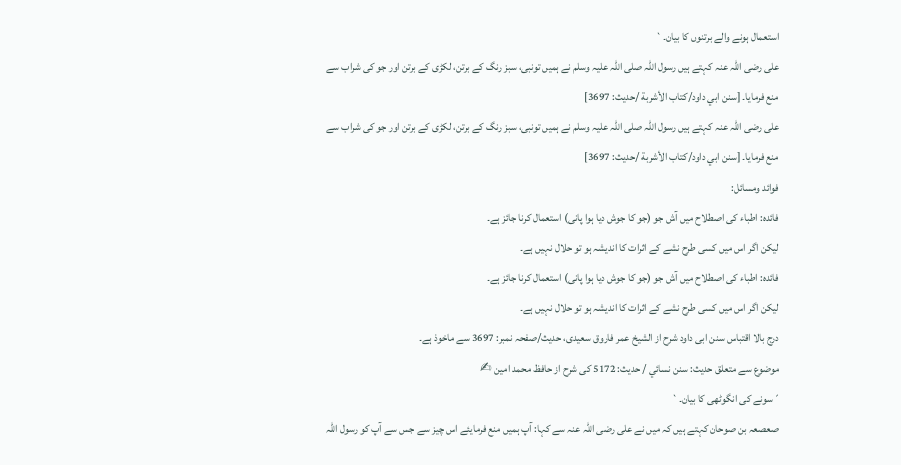استعمال ہونے والے برتنوں کا بیان۔`
علی رضی اللہ عنہ کہتے ہیں رسول اللہ صلی اللہ علیہ وسلم نے ہمیں تونبی، سبز رنگ کے برتن، لکڑی کے برتن اور جو کی شراب سے منع فرمایا۔ [سنن ابي داود/كتاب الأشربة /حدیث: 3697]
علی رضی اللہ عنہ کہتے ہیں رسول اللہ صلی اللہ علیہ وسلم نے ہمیں تونبی، سبز رنگ کے برتن، لکڑی کے برتن اور جو کی شراب سے منع فرمایا۔ [سنن ابي داود/كتاب الأشربة /حدیث: 3697]
فوائد ومسائل:
فائدہ: اطباء کی اصطلاح میں آش جو (جو کا جوش دیا ہوا پانی) استعمال کرنا جائز ہے۔
لیکن اگر اس میں کسی طرح نشے کے اثرات کا اندیشہ ہو تو حلال نہیں ہے۔
فائدہ: اطباء کی اصطلاح میں آش جو (جو کا جوش دیا ہوا پانی) استعمال کرنا جائز ہے۔
لیکن اگر اس میں کسی طرح نشے کے اثرات کا اندیشہ ہو تو حلال نہیں ہے۔
درج بالا اقتباس سنن ابی داود شرح از الشیخ عمر فاروق سعیدی، حدیث/صفحہ نمبر: 3697 سے ماخوذ ہے۔
موضوع سے متعلق حدیث: سنن نسائي / حدیث: 5172 کی شرح از حافظ محمد امین ✍
´سونے کی انگوٹھی کا بیان۔`
صعصعہ بن صوحان کہتے ہیں کہ میں نے علی رضی اللہ عنہ سے کہا: آپ ہمیں منع فرمایئے اس چیز سے جس سے آپ کو رسول اللہ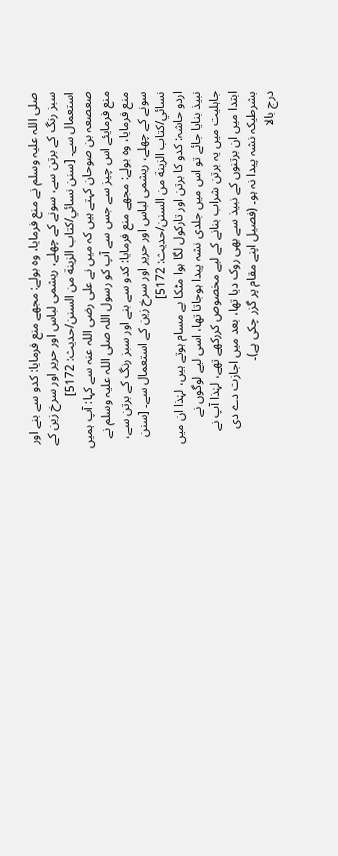صلی اللہ علیہ وسلم نے منع فرمایا، وہ بولے: مجھے منع فرمایا: کدو سے بنے اور سبز رنگ کے برتن سے، سونے کے چھلے، ریشمی لباس اور حریر اور سرخ زین کے استعمال سے۔ [سنن نسائي/كتاب الزينة من السنن/حدیث: 5172]
صعصعہ بن صوحان کہتے ہیں کہ میں نے علی رضی اللہ عنہ سے کہا: آپ ہمیں منع فرمایئے اس چیز سے جس سے آپ کو رسول اللہ صلی اللہ علیہ وسلم نے منع فرمایا، وہ بولے: مجھے منع فرمایا: کدو سے بنے اور سبز رنگ کے برتن سے، سونے کے چھلے، ریشمی لباس اور حریر اور سرخ زین کے استعمال سے۔ [سنن نسائي/كتاب الزينة من السنن/حدیث: 5172]
اردو حاشہ: کدو کا برتن اور تارکول لگا ہوا مٹکا بے مسام ہوتے ہیں، لہٰذا ان میں نبیذ بنایا جائے تو اس میں جلدی نشہ پیدا ہوجاتا تھا، اسی لیے لوگوں نے جاہلیت میں یہ برتن شراب بنانے کے لیے مخصوص کررکھے تھے، لہٰذا آپ نے ابتدا میں ان برتنوں کے نبیذ سے بھی روک دیا تھا، بعد میں اجازت دے دی بشرطیکہ نشہ پیدا نہ ہو۔ (فصیل اپنے مقام پر گزر چکی ہے)۔
درج بالا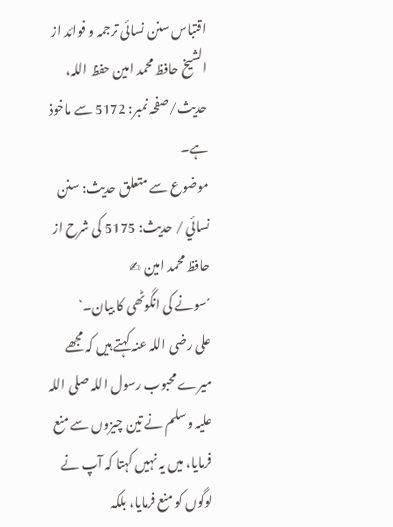اقتباس سنن نسائی ترجمہ و فوائد از الشیخ حافظ محمد امین حفظ اللہ، حدیث/صفحہ نمبر: 5172 سے ماخوذ ہے۔
موضوع سے متعلق حدیث: سنن نسائي / حدیث: 5175 کی شرح از حافظ محمد امین ✍
´سونے کی انگوٹھی کا بیان۔`
علی رضی اللہ عنہ کہتے ہیں کہ مجھے میرے محبوب رسول اللہ صلی اللہ علیہ وسلم نے تین چیزوں سے منع فرمایا، میں یہ نہیں کہتا کہ آپ نے لوگوں کو منع فرمایا، بلکہ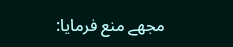مجھے منع فرمایا: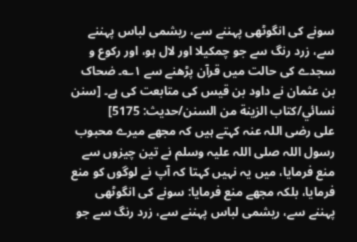سونے کی انگوٹھی پہننے سے، ریشمی لباس پہننے سے، زرد رنگ سے جو چمکیلا اور لال ہو، اور رکوع و سجدے کی حالت میں قرآن پڑھنے سے ۱؎۔ ضحاک بن عثمان نے داود بن قیس کی متابعت کی ہے۔ [سنن نسائي/كتاب الزينة من السنن/حدیث: 5175]
علی رضی اللہ عنہ کہتے ہیں کہ مجھے میرے محبوب رسول اللہ صلی اللہ علیہ وسلم نے تین چیزوں سے منع فرمایا، میں یہ نہیں کہتا کہ آپ نے لوگوں کو منع فرمایا، بلکہ مجھے منع فرمایا: سونے کی انگوٹھی پہننے سے، ریشمی لباس پہننے سے، زرد رنگ سے جو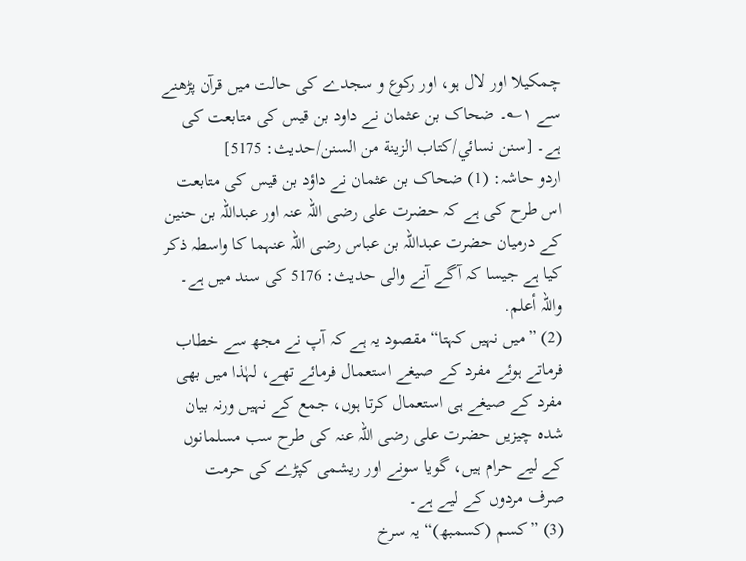چمکیلا اور لال ہو، اور رکوع و سجدے کی حالت میں قرآن پڑھنے سے ۱؎۔ ضحاک بن عثمان نے داود بن قیس کی متابعت کی ہے۔ [سنن نسائي/كتاب الزينة من السنن/حدیث: 5175]
اردو حاشہ: (1) ضحاک بن عثمان نے داؤد بن قیس کی متابعت اس طرح کی ہے کہ حضرت علی رضی اللہ عنہ اور عبداللہ بن حنین کے درمیان حضرت عبداللہ بن عباس رضی اللہ عنہما کا واسطہ ذکر کیا ہے جیسا کہ آگے آنے والی حدیث: 5176 کی سند میں ہے۔ واللہ أعلم.
(2) ”میں نہیں کہتا“ مقصود یہ ہے کہ آپ نے مجھ سے خطاب فرماتے ہوئے مفرد کے صیغے استعمال فرمائے تھے، لہٰذا میں بھی مفرد کے صیغے ہی استعمال کرتا ہوں، جمع کے نہیں ورنہ بیان شدہ چیزیں حضرت علی رضی اللہ عنہ کی طرح سب مسلمانوں کے لیے حرام ہیں، گویا سونے اور ریشمی کپڑے کی حرمت صرف مردوں کے لیے ہے۔
(3) ”کسم (کسمبھ)“ یہ سرخ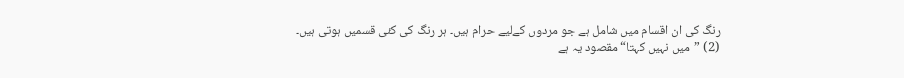رنگ کی ان اقسام میں شامل ہے جو مردوں کےلیے حرام ہیں۔ ہر رنگ کی کئی قسمیں ہوتی ہیں۔
(2) ”میں نہیں کہتا“ مقصود یہ ہے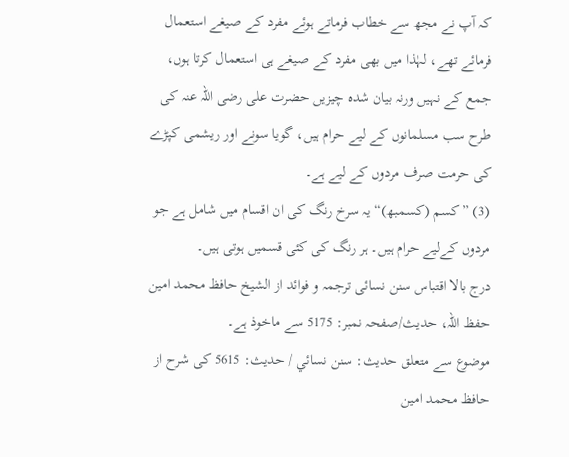کہ آپ نے مجھ سے خطاب فرماتے ہوئے مفرد کے صیغے استعمال فرمائے تھے، لہٰذا میں بھی مفرد کے صیغے ہی استعمال کرتا ہوں، جمع کے نہیں ورنہ بیان شدہ چیزیں حضرت علی رضی اللہ عنہ کی طرح سب مسلمانوں کے لیے حرام ہیں، گویا سونے اور ریشمی کپڑے کی حرمت صرف مردوں کے لیے ہے۔
(3) ”کسم (کسمبھ)“ یہ سرخ رنگ کی ان اقسام میں شامل ہے جو مردوں کےلیے حرام ہیں۔ ہر رنگ کی کئی قسمیں ہوتی ہیں۔
درج بالا اقتباس سنن نسائی ترجمہ و فوائد از الشیخ حافظ محمد امین حفظ اللہ، حدیث/صفحہ نمبر: 5175 سے ماخوذ ہے۔
موضوع سے متعلق حدیث: سنن نسائي / حدیث: 5615 کی شرح از حافظ محمد امین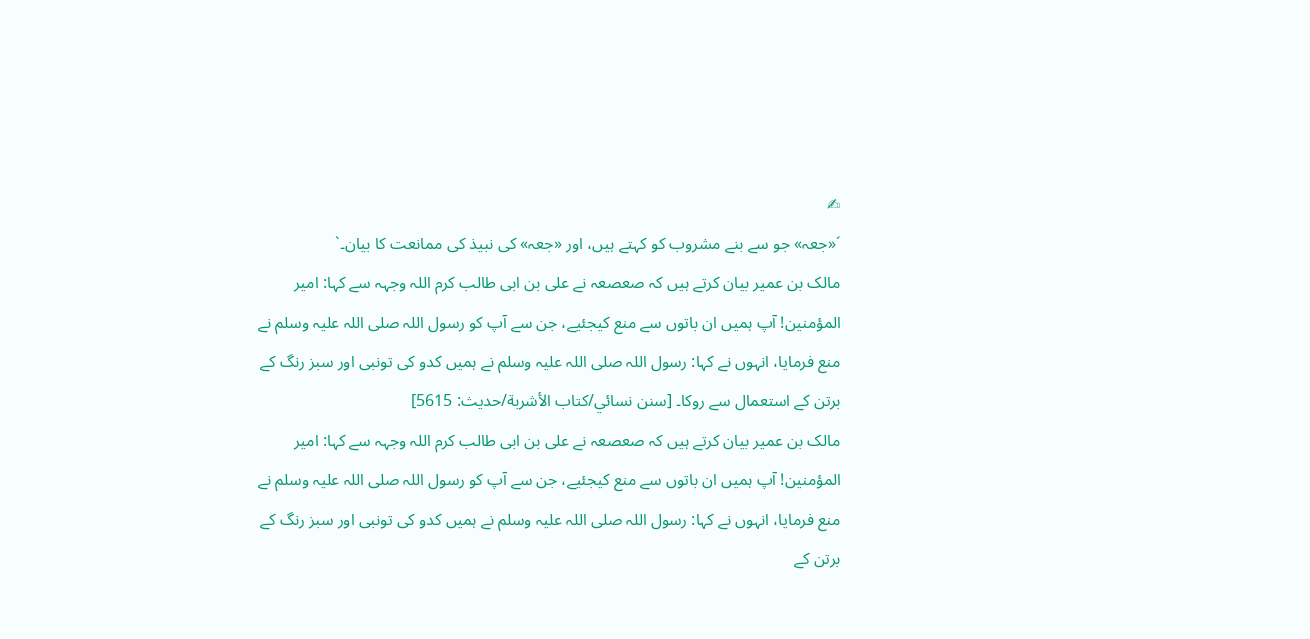✍
´«جعہ» جو سے بنے مشروب کو کہتے ہیں، اور «جعہ» کی نبیذ کی ممانعت کا بیان۔`
مالک بن عمیر بیان کرتے ہیں کہ صعصعہ نے علی بن ابی طالب کرم اللہ وجہہ سے کہا: امیر المؤمنین! آپ ہمیں ان باتوں سے منع کیجئیے، جن سے آپ کو رسول اللہ صلی اللہ علیہ وسلم نے منع فرمایا، انہوں نے کہا: رسول اللہ صلی اللہ علیہ وسلم نے ہمیں کدو کی تونبی اور سبز رنگ کے برتن کے استعمال سے روکا۔ [سنن نسائي/كتاب الأشربة/حدیث: 5615]
مالک بن عمیر بیان کرتے ہیں کہ صعصعہ نے علی بن ابی طالب کرم اللہ وجہہ سے کہا: امیر المؤمنین! آپ ہمیں ان باتوں سے منع کیجئیے، جن سے آپ کو رسول اللہ صلی اللہ علیہ وسلم نے منع فرمایا، انہوں نے کہا: رسول اللہ صلی اللہ علیہ وسلم نے ہمیں کدو کی تونبی اور سبز رنگ کے برتن کے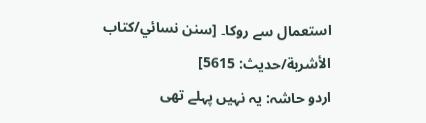استعمال سے روکا۔ [سنن نسائي/كتاب الأشربة/حدیث: 5615]
اردو حاشہ: یہ نہیں پہلے تھی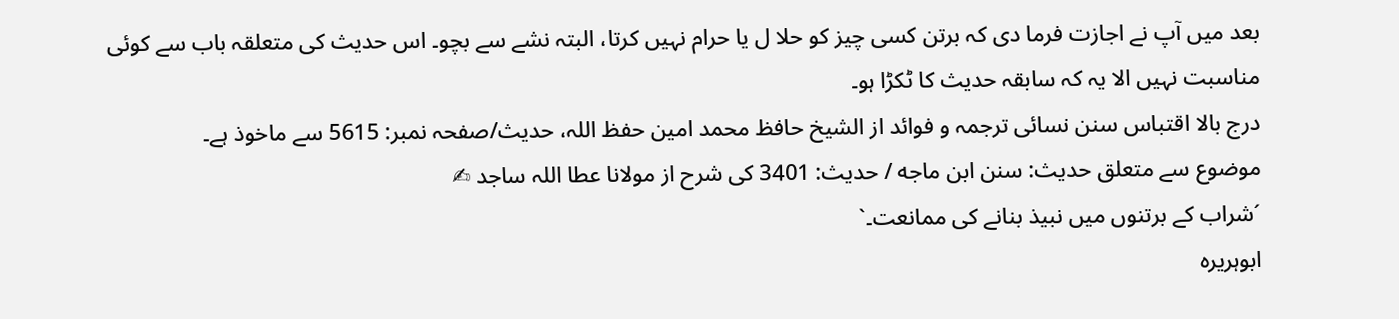بعد میں آپ نے اجازت فرما دی کہ برتن کسی چیز کو حلا ل یا حرام نہیں کرتا، البتہ نشے سے بچو۔ اس حدیث کی متعلقہ باب سے کوئی مناسبت نہیں الا یہ کہ سابقہ حدیث کا ٹکڑا ہو۔
درج بالا اقتباس سنن نسائی ترجمہ و فوائد از الشیخ حافظ محمد امین حفظ اللہ، حدیث/صفحہ نمبر: 5615 سے ماخوذ ہے۔
موضوع سے متعلق حدیث: سنن ابن ماجه / حدیث: 3401 کی شرح از مولانا عطا اللہ ساجد ✍
´شراب کے برتنوں میں نبیذ بنانے کی ممانعت۔`
ابوہریرہ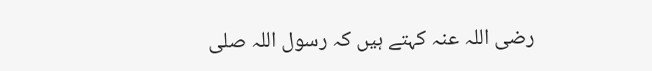رضی اللہ عنہ کہتے ہیں کہ رسول اللہ صلی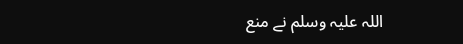اللہ علیہ وسلم نے منع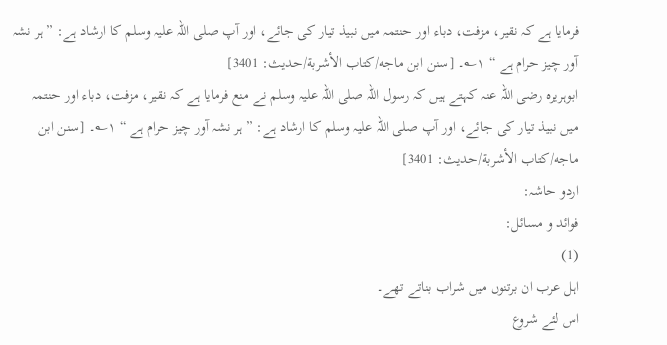فرمایا ہے کہ نقیر، مزفت، دباء اور حنتمہ میں نبیذ تیار کی جائے، اور آپ صلی اللہ علیہ وسلم کا ارشاد ہے: ” ہر نشہ آور چیز حرام ہے “ ۱؎۔ [سنن ابن ماجه/كتاب الأشربة/حدیث: 3401]
ابوہریرہ رضی اللہ عنہ کہتے ہیں کہ رسول اللہ صلی اللہ علیہ وسلم نے منع فرمایا ہے کہ نقیر، مزفت، دباء اور حنتمہ میں نبیذ تیار کی جائے، اور آپ صلی اللہ علیہ وسلم کا ارشاد ہے: ” ہر نشہ آور چیز حرام ہے “ ۱؎۔ [سنن ابن ماجه/كتاب الأشربة/حدیث: 3401]
اردو حاشہ:
فوائد و مسائل:
(1)
اہل عرب ان برتنوں میں شراب بناتے تھے۔
اس لئے شروع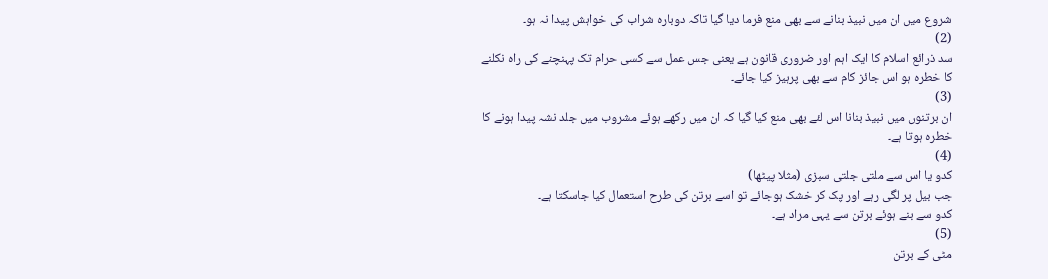شروع میں ان میں نبیذ بنانے سے بھی منع فرما دیا گیا تاکہ دوبارہ شراب کی خواہش پیدا نہ ہو۔
(2)
سد ذرائع اسلام کا ایک اہم اور ضروری قانون ہے یعنی جس عمل سے کسی حرام تک پہنچنے کی راہ نکلنے کا خطرہ ہو اس جائز کام سے بھی پرہیز کیا جائے۔
(3)
ان برتنوں میں نبیذ بنانا اس لئے بھی منع کیا گیا کہ ان میں رکھے ہوئے مشروب میں جلد نشہ پیدا ہونے کا خطرہ ہوتا ہے۔
(4)
کدو یا اس سے ملتی جلتی سبزی (مثلا پیٹھا)
جب بیل پر لگی رہے اور پک کر خشک ہوجائے تو اسے برتن کی طرح استعمال کیا جاسکتا ہے۔
کدو سے بنے ہوئے برتن سے یہی مراد ہے۔
(5)
مٹی کے برتن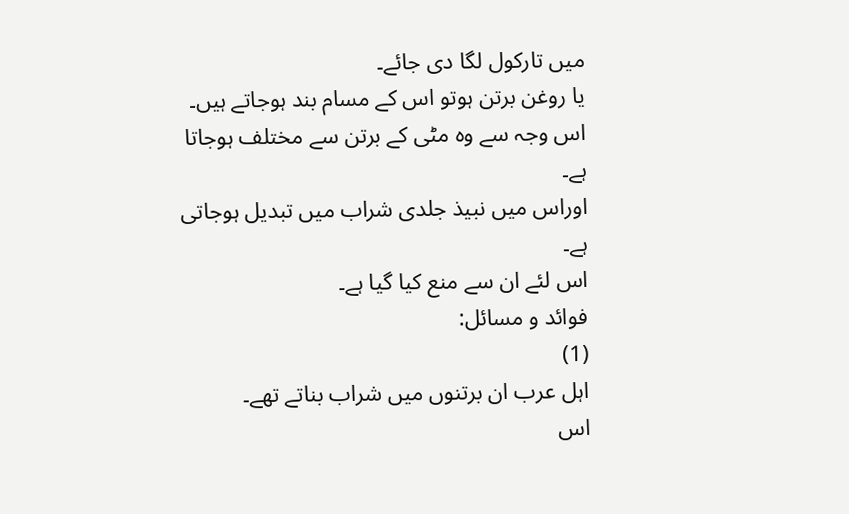میں تارکول لگا دی جائے۔
یا روغن برتن ہوتو اس کے مسام بند ہوجاتے ہیں۔
اس وجہ سے وہ مٹی کے برتن سے مختلف ہوجاتا ہے۔
اوراس میں نبیذ جلدی شراب میں تبدیل ہوجاتی ہے۔
اس لئے ان سے منع کیا گیا ہے۔
فوائد و مسائل:
(1)
اہل عرب ان برتنوں میں شراب بناتے تھے۔
اس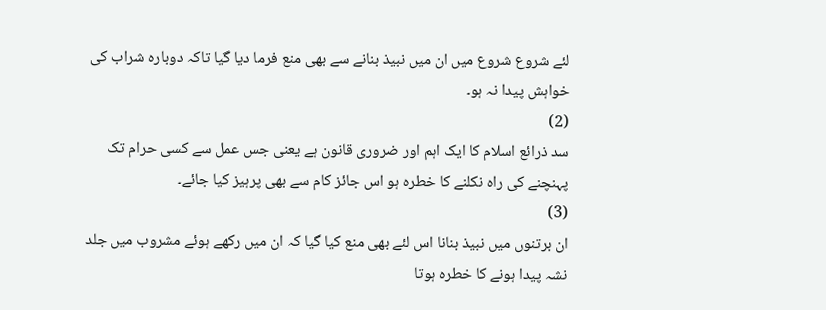لئے شروع شروع میں ان میں نبیذ بنانے سے بھی منع فرما دیا گیا تاکہ دوبارہ شراب کی خواہش پیدا نہ ہو۔
(2)
سد ذرائع اسلام کا ایک اہم اور ضروری قانون ہے یعنی جس عمل سے کسی حرام تک پہنچنے کی راہ نکلنے کا خطرہ ہو اس جائز کام سے بھی پرہیز کیا جائے۔
(3)
ان برتنوں میں نبیذ بنانا اس لئے بھی منع کیا گیا کہ ان میں رکھے ہوئے مشروب میں جلد نشہ پیدا ہونے کا خطرہ ہوتا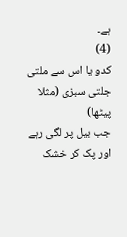ہے۔
(4)
کدو یا اس سے ملتی جلتی سبزی (مثلا پیٹھا)
جب بیل پر لگی رہے اور پک کر خشک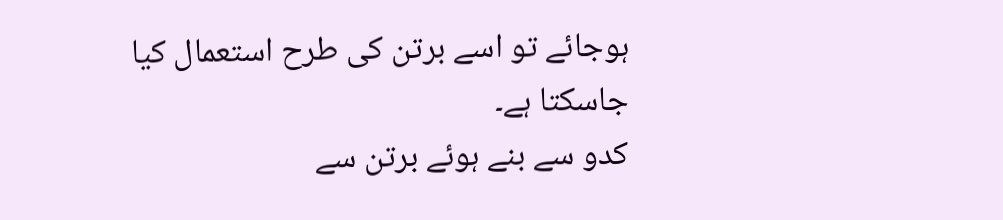ہوجائے تو اسے برتن کی طرح استعمال کیا جاسکتا ہے۔
کدو سے بنے ہوئے برتن سے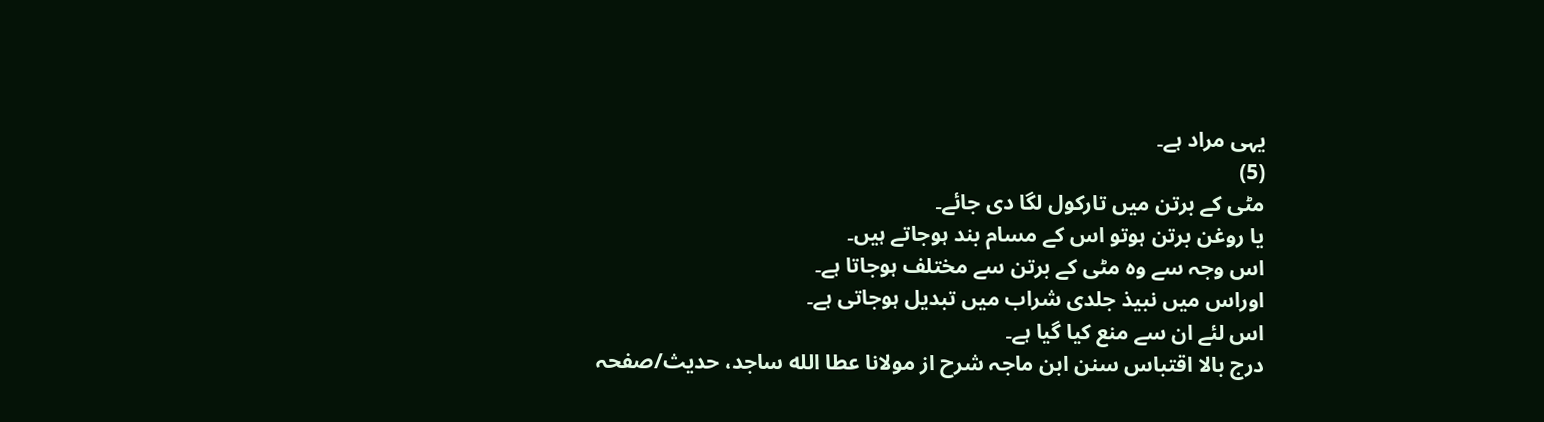یہی مراد ہے۔
(5)
مٹی کے برتن میں تارکول لگا دی جائے۔
یا روغن برتن ہوتو اس کے مسام بند ہوجاتے ہیں۔
اس وجہ سے وہ مٹی کے برتن سے مختلف ہوجاتا ہے۔
اوراس میں نبیذ جلدی شراب میں تبدیل ہوجاتی ہے۔
اس لئے ان سے منع کیا گیا ہے۔
درج بالا اقتباس سنن ابن ماجہ شرح از مولانا عطا الله ساجد، حدیث/صفحہ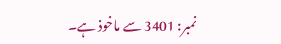نمبر: 3401 سے ماخوذ ہے۔